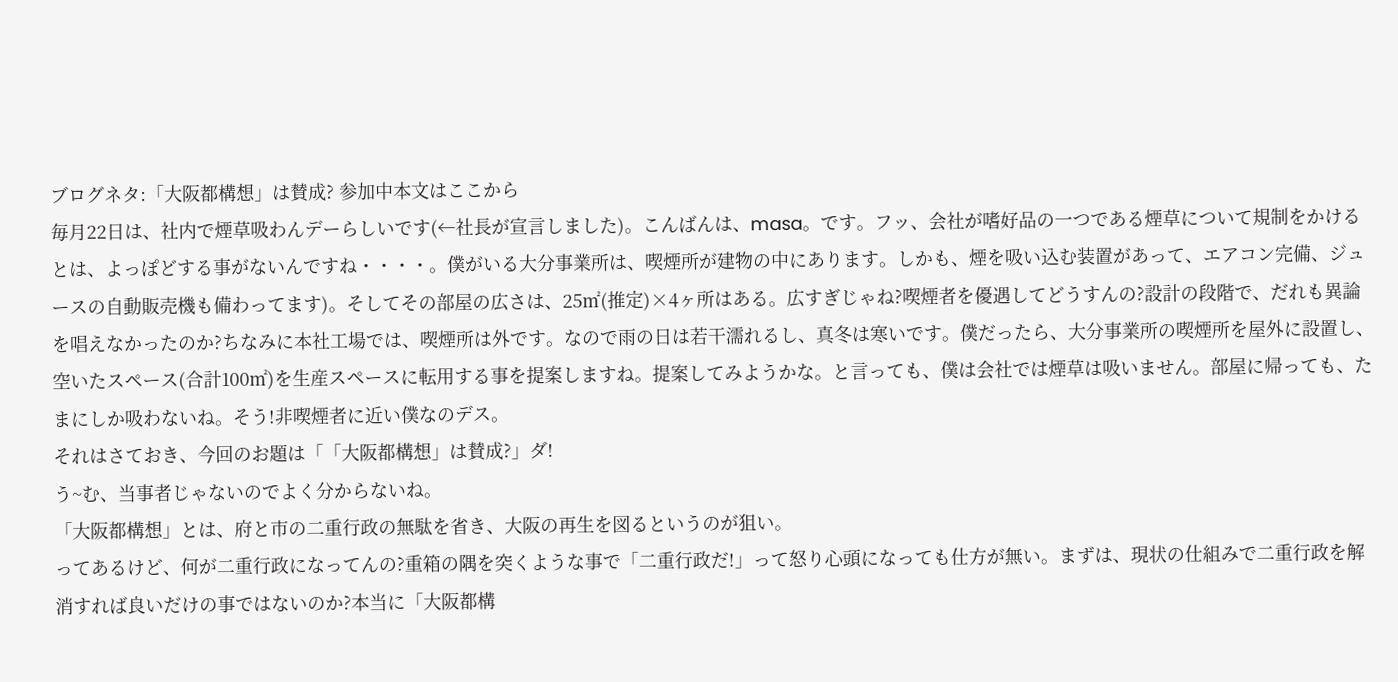ブログネタ:「大阪都構想」は賛成? 参加中本文はここから
毎月22日は、社内で煙草吸わんデーらしいです(←社長が宣言しました)。こんばんは、masa。です。フッ、会社が嗜好品の一つである煙草について規制をかけるとは、よっぽどする事がないんですね・・・・。僕がいる大分事業所は、喫煙所が建物の中にあります。しかも、煙を吸い込む装置があって、エアコン完備、ジュースの自動販売機も備わってます)。そしてその部屋の広さは、25㎡(推定)×4ヶ所はある。広すぎじゃね?喫煙者を優遇してどうすんの?設計の段階で、だれも異論を唱えなかったのか?ちなみに本社工場では、喫煙所は外です。なので雨の日は若干濡れるし、真冬は寒いです。僕だったら、大分事業所の喫煙所を屋外に設置し、空いたスペース(合計100㎡)を生産スペースに転用する事を提案しますね。提案してみようかな。と言っても、僕は会社では煙草は吸いません。部屋に帰っても、たまにしか吸わないね。そう!非喫煙者に近い僕なのデス。
それはさておき、今回のお題は「「大阪都構想」は賛成?」ダ!
う~む、当事者じゃないのでよく分からないね。
「大阪都構想」とは、府と市の二重行政の無駄を省き、大阪の再生を図るというのが狙い。
ってあるけど、何が二重行政になってんの?重箱の隅を突くような事で「二重行政だ!」って怒り心頭になっても仕方が無い。まずは、現状の仕組みで二重行政を解消すれば良いだけの事ではないのか?本当に「大阪都構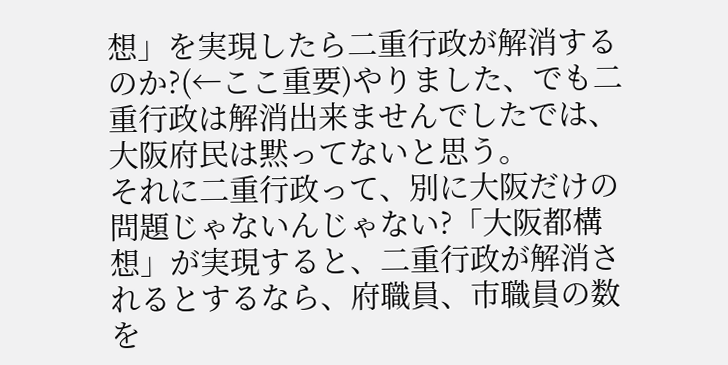想」を実現したら二重行政が解消するのか?(←ここ重要)やりました、でも二重行政は解消出来ませんでしたでは、大阪府民は黙ってないと思う。
それに二重行政って、別に大阪だけの問題じゃないんじゃない?「大阪都構想」が実現すると、二重行政が解消されるとするなら、府職員、市職員の数を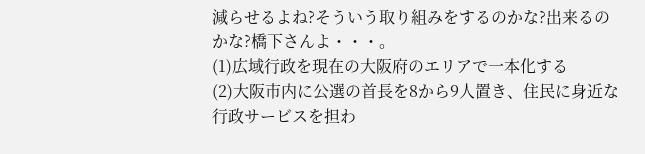減らせるよね?そういう取り組みをするのかな?出来るのかな?橋下さんよ・・・。
(1)広域行政を現在の大阪府のエリアで一本化する
(2)大阪市内に公選の首長を8から9人置き、住民に身近な行政サービスを担わ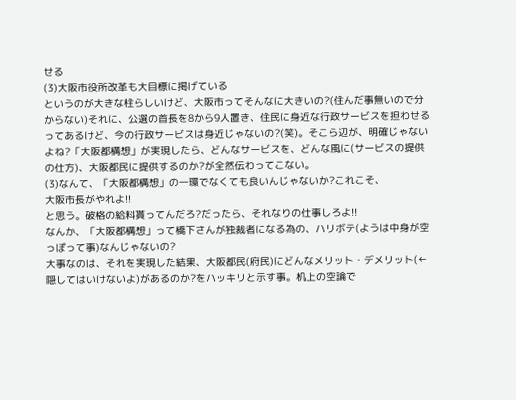せる
(3)大阪市役所改革も大目標に掲げている
というのが大きな柱らしいけど、大阪市ってそんなに大きいの?(住んだ事無いので分からない)それに、公選の首長を8から9人置き、住民に身近な行政サービスを担わせるってあるけど、今の行政サービスは身近じゃないの?(笑)。そこら辺が、明確じゃないよね?「大阪都構想」が実現したら、どんなサービスを、どんな風に(サービスの提供の仕方)、大阪都民に提供するのか?が全然伝わってこない。
(3)なんて、「大阪都構想」の一環でなくても良いんじゃないか?これこそ、
大阪市長がやれよ!!
と思う。破格の給料貰ってんだろ?だったら、それなりの仕事しろよ!!
なんか、「大阪都構想」って橋下さんが独裁者になる為の、ハリボテ(ようは中身が空っぽって事)なんじゃないの?
大事なのは、それを実現した結果、大阪都民(府民)にどんなメリット・デメリット(←隠してはいけないよ)があるのか?をハッキリと示す事。机上の空論で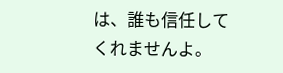は、誰も信任してくれませんよ。